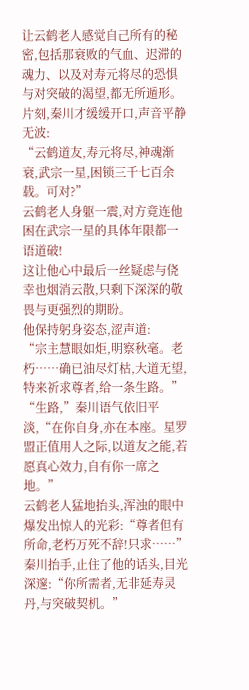让云鹤老人感觉自己所有的秘密,包括那衰败的气血、迟滞的魂力、以及对寿元将尽的恐惧与对突破的渴望,都无所遁形。
片刻,秦川才缓缓开口,声音平静无波:
“云鹤道友,寿元将尽,神魂渐衰,武宗一星,困锁三千七百余载。可对?”
云鹤老人身躯一震,对方竟连他困在武宗一星的具体年限都一语道破!
这让他心中最后一丝疑虑与侥幸也烟消云散,只剩下深深的敬畏与更强烈的期盼。
他保持躬身姿态,涩声道:
“宗主慧眼如炬,明察秋毫。老朽……确已油尽灯枯,大道无望,特来祈求尊者,给一条生路。”
“生路,”秦川语气依旧平淡,“在你自身,亦在本座。星罗盟正值用人之际,以道友之能,若愿真心效力,自有你一席之地。”
云鹤老人猛地抬头,浑浊的眼中爆发出惊人的光彩:“尊者但有所命,老朽万死不辞!只求……”
秦川抬手,止住了他的话头,目光深邃:“你所需者,无非延寿灵丹,与突破契机。”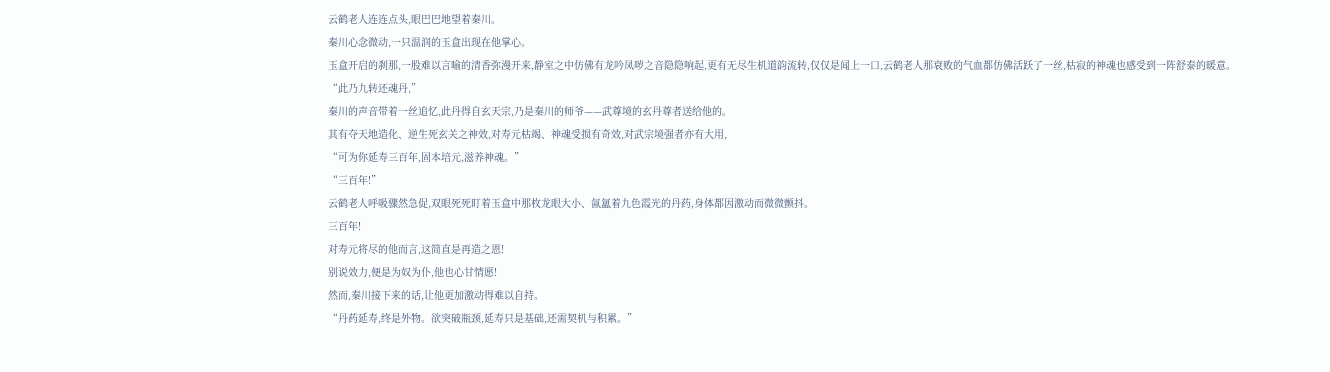云鹤老人连连点头,眼巴巴地望着秦川。
秦川心念微动,一只温润的玉盒出现在他掌心。
玉盒开启的刹那,一股难以言喻的清香弥漫开来,静室之中仿佛有龙吟凤哕之音隐隐响起,更有无尽生机道韵流转,仅仅是闻上一口,云鹤老人那衰败的气血都仿佛活跃了一丝,枯寂的神魂也感受到一阵舒泰的暖意。
“此乃九转还魂丹,”
秦川的声音带着一丝追忆,此丹得自玄天宗,乃是秦川的师爷——武尊境的玄丹尊者送给他的。
其有夺天地造化、逆生死玄关之神效,对寿元枯竭、神魂受损有奇效,对武宗境强者亦有大用,
“可为你延寿三百年,固本培元,滋养神魂。”
“三百年!”
云鹤老人呼吸骤然急促,双眼死死盯着玉盒中那枚龙眼大小、氤氲着九色霞光的丹药,身体都因激动而微微颤抖。
三百年!
对寿元将尽的他而言,这简直是再造之恩!
别说效力,便是为奴为仆,他也心甘情愿!
然而,秦川接下来的话,让他更加激动得难以自持。
“丹药延寿,终是外物。欲突破瓶颈,延寿只是基础,还需契机与积累。”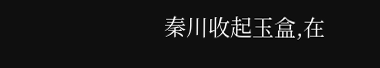秦川收起玉盒,在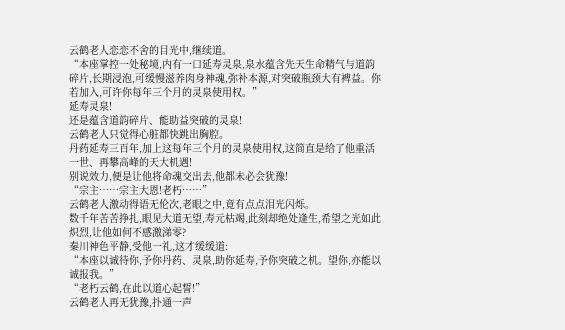云鹤老人恋恋不舍的目光中,继续道。
“本座掌控一处秘境,内有一口延寿灵泉,泉水蕴含先天生命精气与道韵碎片,长期浸泡,可缓慢滋养肉身神魂,弥补本源,对突破瓶颈大有裨益。你若加入,可许你每年三个月的灵泉使用权。”
延寿灵泉!
还是蕴含道韵碎片、能助益突破的灵泉!
云鹤老人只觉得心脏都快跳出胸腔。
丹药延寿三百年,加上这每年三个月的灵泉使用权,这简直是给了他重活一世、再攀高峰的天大机遇!
别说效力,便是让他将命魂交出去,他都未必会犹豫!
“宗主……宗主大恩!老朽……”
云鹤老人激动得语无伦次,老眼之中,竟有点点泪光闪烁。
数千年苦苦挣扎,眼见大道无望,寿元枯竭,此刻却绝处逢生,希望之光如此炽烈,让他如何不感激涕零?
秦川神色平静,受他一礼,这才缓缓道:
“本座以诚待你,予你丹药、灵泉,助你延寿,予你突破之机。望你,亦能以诚报我。”
“老朽云鹤,在此以道心起誓!”
云鹤老人再无犹豫,扑通一声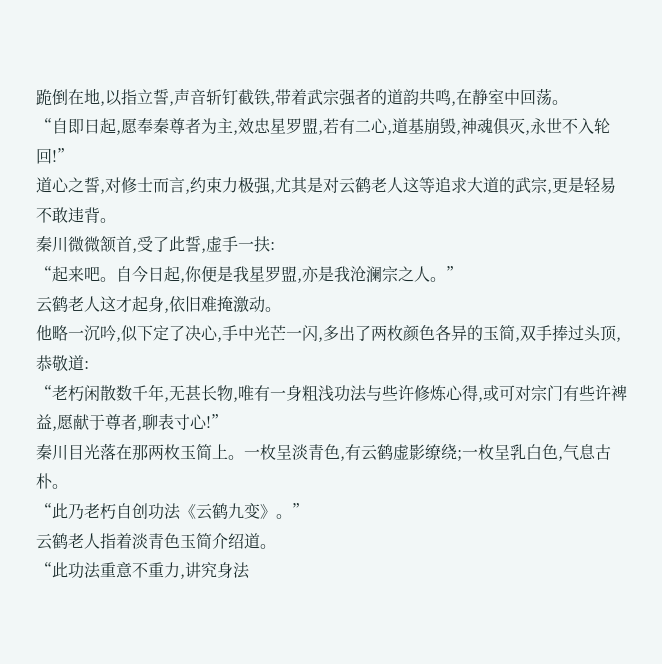跪倒在地,以指立誓,声音斩钉截铁,带着武宗强者的道韵共鸣,在静室中回荡。
“自即日起,愿奉秦尊者为主,效忠星罗盟,若有二心,道基崩毁,神魂俱灭,永世不入轮回!”
道心之誓,对修士而言,约束力极强,尤其是对云鹤老人这等追求大道的武宗,更是轻易不敢违背。
秦川微微颔首,受了此誓,虚手一扶:
“起来吧。自今日起,你便是我星罗盟,亦是我沧澜宗之人。”
云鹤老人这才起身,依旧难掩激动。
他略一沉吟,似下定了决心,手中光芒一闪,多出了两枚颜色各异的玉简,双手捧过头顶,恭敬道:
“老朽闲散数千年,无甚长物,唯有一身粗浅功法与些许修炼心得,或可对宗门有些许裨益,愿献于尊者,聊表寸心!”
秦川目光落在那两枚玉简上。一枚呈淡青色,有云鹤虚影缭绕;一枚呈乳白色,气息古朴。
“此乃老朽自创功法《云鹤九变》。”
云鹤老人指着淡青色玉简介绍道。
“此功法重意不重力,讲究身法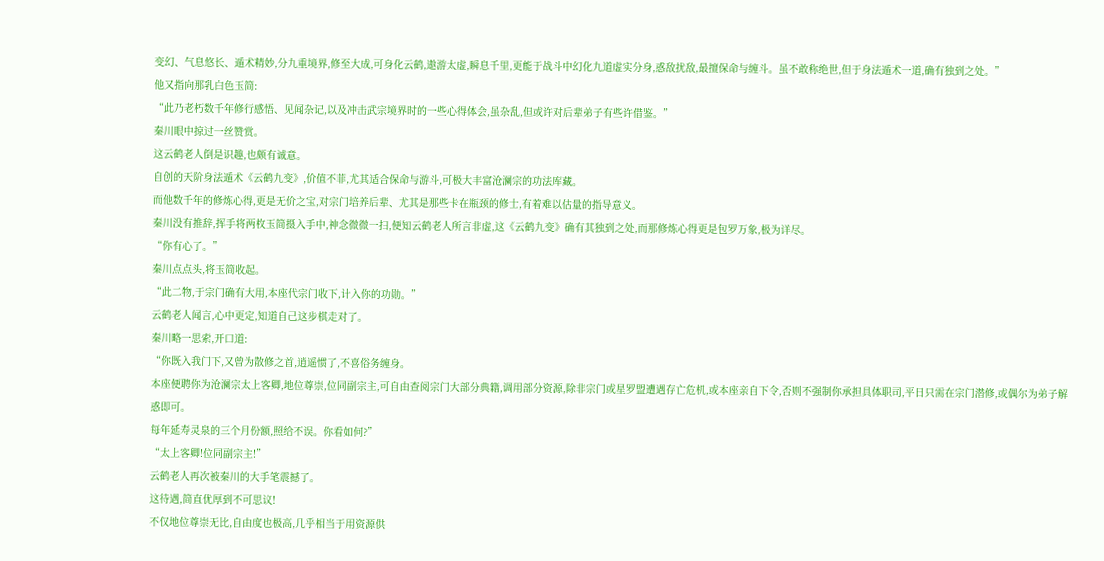变幻、气息悠长、遁术精妙,分九重境界,修至大成,可身化云鹤,遨游太虚,瞬息千里,更能于战斗中幻化九道虚实分身,惑敌扰敌,最擅保命与缠斗。虽不敢称绝世,但于身法遁术一道,确有独到之处。”
他又指向那乳白色玉简:
“此乃老朽数千年修行感悟、见闻杂记,以及冲击武宗境界时的一些心得体会,虽杂乱,但或许对后辈弟子有些许借鉴。”
秦川眼中掠过一丝赞赏。
这云鹤老人倒是识趣,也颇有诚意。
自创的天阶身法遁术《云鹤九变》,价值不菲,尤其适合保命与游斗,可极大丰富沧澜宗的功法库藏。
而他数千年的修炼心得,更是无价之宝,对宗门培养后辈、尤其是那些卡在瓶颈的修士,有着难以估量的指导意义。
秦川没有推辞,挥手将两枚玉简摄入手中,神念微微一扫,便知云鹤老人所言非虚,这《云鹤九变》确有其独到之处,而那修炼心得更是包罗万象,极为详尽。
“你有心了。”
秦川点点头,将玉简收起。
“此二物,于宗门确有大用,本座代宗门收下,计入你的功勋。”
云鹤老人闻言,心中更定,知道自己这步棋走对了。
秦川略一思索,开口道:
“你既入我门下,又曾为散修之首,逍遥惯了,不喜俗务缠身。
本座便聘你为沧澜宗太上客卿,地位尊崇,位同副宗主,可自由查阅宗门大部分典籍,调用部分资源,除非宗门或星罗盟遭遇存亡危机,或本座亲自下令,否则不强制你承担具体职司,平日只需在宗门潜修,或偶尔为弟子解惑即可。
每年延寿灵泉的三个月份额,照给不误。你看如何?”
“太上客卿!位同副宗主!”
云鹤老人再次被秦川的大手笔震撼了。
这待遇,简直优厚到不可思议!
不仅地位尊崇无比,自由度也极高,几乎相当于用资源供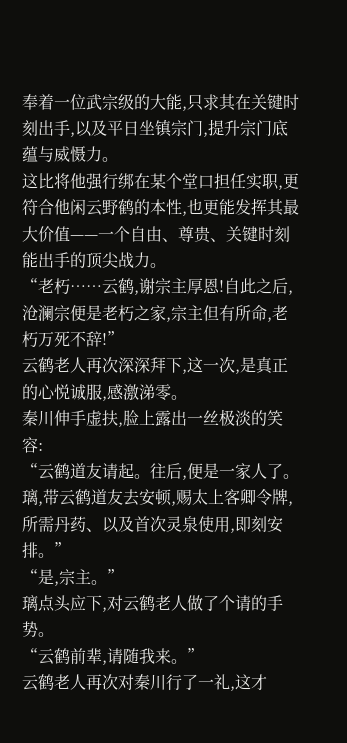奉着一位武宗级的大能,只求其在关键时刻出手,以及平日坐镇宗门,提升宗门底蕴与威慑力。
这比将他强行绑在某个堂口担任实职,更符合他闲云野鹤的本性,也更能发挥其最大价值——一个自由、尊贵、关键时刻能出手的顶尖战力。
“老朽……云鹤,谢宗主厚恩!自此之后,沧澜宗便是老朽之家,宗主但有所命,老朽万死不辞!”
云鹤老人再次深深拜下,这一次,是真正的心悦诚服,感激涕零。
秦川伸手虚扶,脸上露出一丝极淡的笑容:
“云鹤道友请起。往后,便是一家人了。璃,带云鹤道友去安顿,赐太上客卿令牌,所需丹药、以及首次灵泉使用,即刻安排。”
“是,宗主。”
璃点头应下,对云鹤老人做了个请的手势。
“云鹤前辈,请随我来。”
云鹤老人再次对秦川行了一礼,这才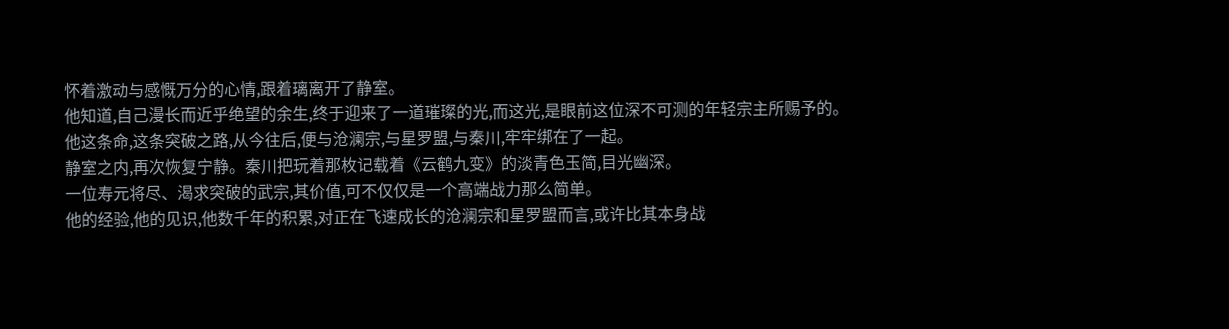怀着激动与感慨万分的心情,跟着璃离开了静室。
他知道,自己漫长而近乎绝望的余生,终于迎来了一道璀璨的光,而这光,是眼前这位深不可测的年轻宗主所赐予的。
他这条命,这条突破之路,从今往后,便与沧澜宗,与星罗盟,与秦川,牢牢绑在了一起。
静室之内,再次恢复宁静。秦川把玩着那枚记载着《云鹤九变》的淡青色玉简,目光幽深。
一位寿元将尽、渴求突破的武宗,其价值,可不仅仅是一个高端战力那么简单。
他的经验,他的见识,他数千年的积累,对正在飞速成长的沧澜宗和星罗盟而言,或许比其本身战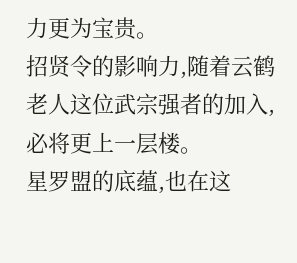力更为宝贵。
招贤令的影响力,随着云鹤老人这位武宗强者的加入,必将更上一层楼。
星罗盟的底蕴,也在这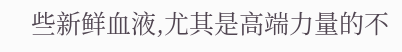些新鲜血液,尤其是高端力量的不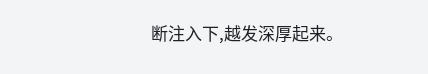断注入下,越发深厚起来。